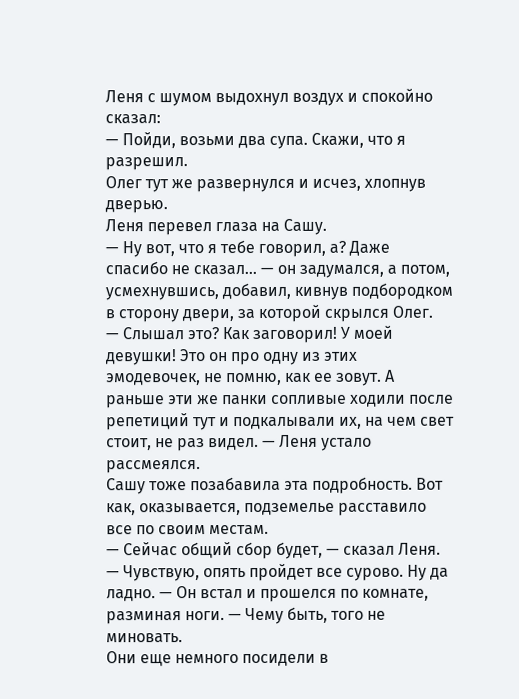Леня с шумом выдохнул воздух и спокойно сказал:
— Пойди, возьми два супа. Скажи, что я разрешил.
Олег тут же развернулся и исчез, хлопнув дверью.
Леня перевел глаза на Сашу.
— Ну вот, что я тебе говорил, а? Даже спасибо не сказал... — он задумался, а потом, усмехнувшись, добавил, кивнув подбородком в сторону двери, за которой скрылся Олег.
— Слышал это? Как заговорил! У моей девушки! Это он про одну из этих эмодевочек, не помню, как ее зовут. А раньше эти же панки сопливые ходили после репетиций тут и подкалывали их, на чем свет стоит, не раз видел. — Леня устало рассмеялся.
Сашу тоже позабавила эта подробность. Вот как, оказывается, подземелье расставило все по своим местам.
— Сейчас общий сбор будет, — сказал Леня. — Чувствую, опять пройдет все сурово. Ну да ладно. — Он встал и прошелся по комнате, разминая ноги. — Чему быть, того не миновать.
Они еще немного посидели в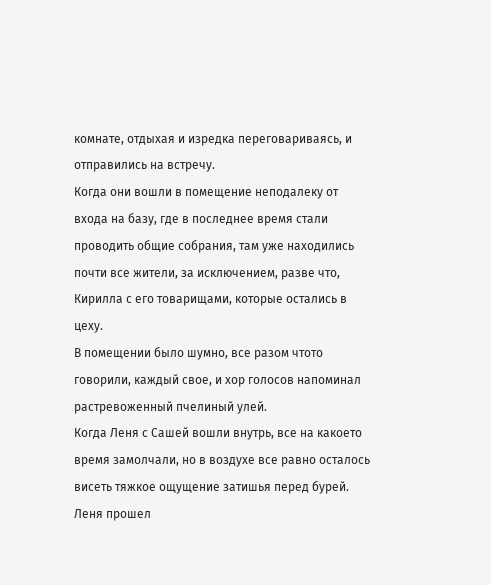комнате, отдыхая и изредка переговариваясь, и отправились на встречу.
Когда они вошли в помещение неподалеку от входа на базу, где в последнее время стали проводить общие собрания, там уже находились почти все жители, за исключением, разве что, Кирилла с его товарищами, которые остались в цеху.
В помещении было шумно, все разом чтото говорили, каждый свое, и хор голосов напоминал растревоженный пчелиный улей.
Когда Леня с Сашей вошли внутрь, все на какоето время замолчали, но в воздухе все равно осталось висеть тяжкое ощущение затишья перед бурей.
Леня прошел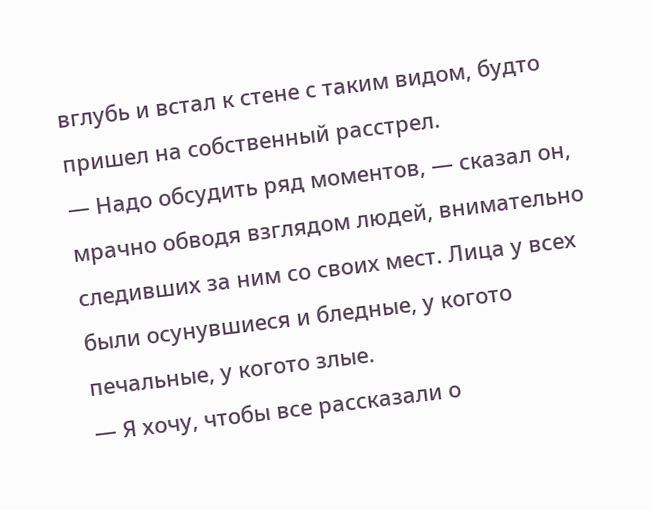вглубь и встал к стене с таким видом, будто пришел на собственный расстрел.
— Надо обсудить ряд моментов, — сказал он, мрачно обводя взглядом людей, внимательно следивших за ним со своих мест. Лица у всех были осунувшиеся и бледные, у когото печальные, у когото злые.
— Я хочу, чтобы все рассказали о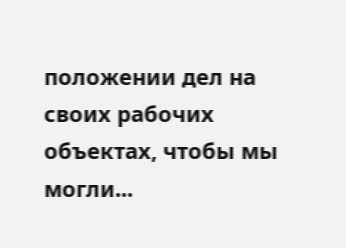положении дел на своих рабочих объектах, чтобы мы могли...